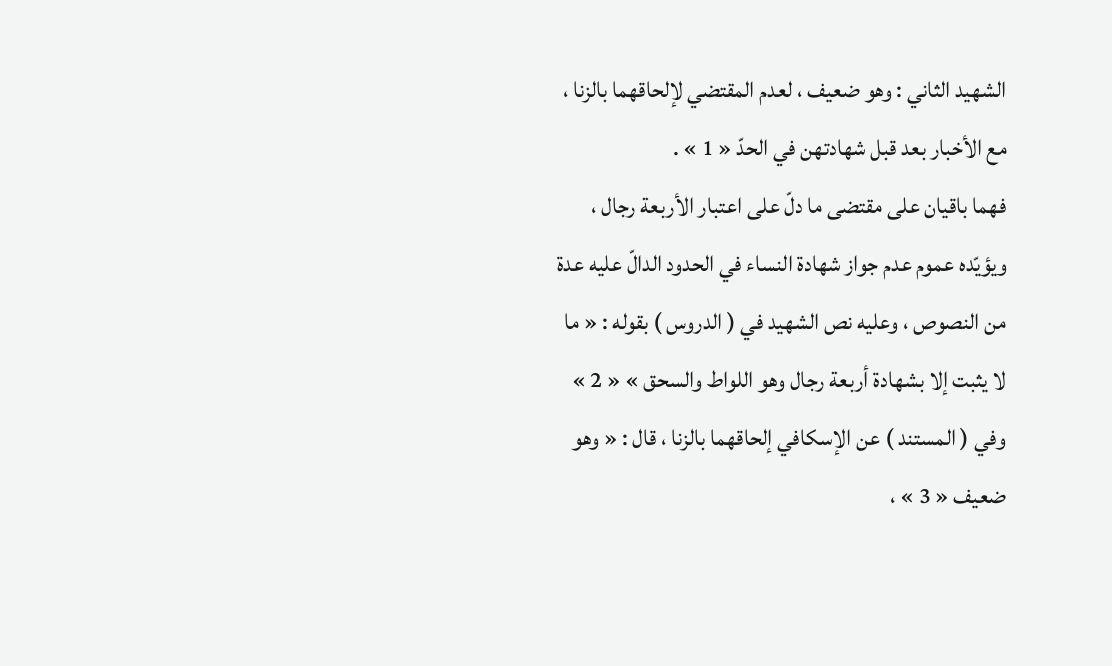الشهيد الثاني : وهو ضعيف ، لعدم المقتضي لإلحاقهما بالزنا ، مع الأخبار بعد قبل شهادتهن في الحدّ « 1 » .
فهما باقيان على مقتضى ما دلّ على اعتبار الأربعة رجال ، ويؤيّده عموم عدم جواز شهادة النساء في الحدود الدالّ عليه عدة من النصوص ، وعليه نص الشهيد في ( الدروس ) بقوله : « ما لا يثبت إلا بشهادة أربعة رجال وهو اللواط والسحق » « 2 » وفي ( المستند ) عن الإسكافي إلحاقهما بالزنا ، قال : « وهو ضعيف « 3 » ،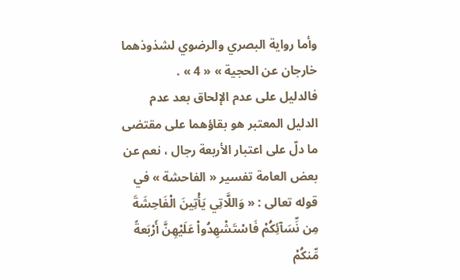وأما رواية البصري والرضوي لشذوذهما خارجان عن الحجية » « 4 » .
فالدليل على عدم الإلحاق بعد عدم الدليل المعتبر هو بقاؤهما على مقتضى ما دلّ على اعتبار الأربعة رجال ، نعم عن بعض العامة تفسير « الفاحشة » في قوله تعالى : « وَاللَّاتِي يَأْتِينَ الْفَاحِشَةَ مِن نِّسَآئِكُمْ فَاسْتَشْهِدُواْ عَلَيْهِنَّ أَرْبَعةً مِّنكُمْ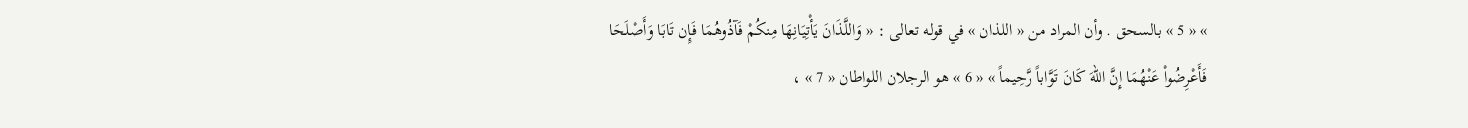» « 5 » بالسحق . وأن المراد من « اللذان » في قوله تعالى : « وَاللَّذَانَ يَأْتِيَانِهَا مِنكُمْ فَآذُوهُمَا فَإِن تَابَا وَأَصْلَحَا فَأَعْرِضُواْ عَنْهُمَا إِنَّ اللّهَ كَانَ تَوَّاباً رَّحِيماً » « 6 » هو الرجلان اللواطان « 7 » ،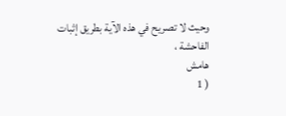وحيث لا تصريح في هذه الآية بطريق إثبات الفاحشة ،
هامش
( 1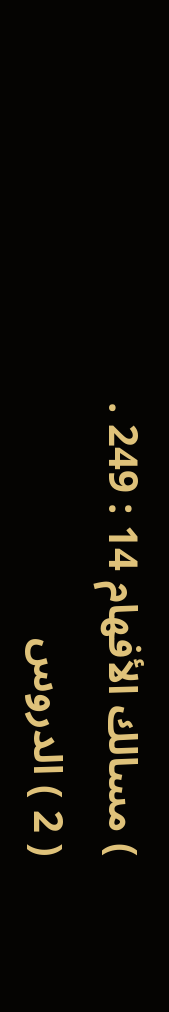) مسالك الأفهام 14 : 249 .
( 2 ) الدروس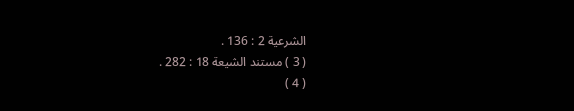الشرعية 2 : 136 .
( 3 ) مستند الشيعة 18 : 282 .
( 4 )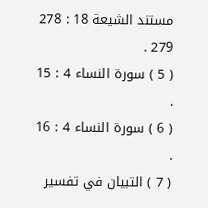مستند الشيعة 18 : 278 279 .
( 5 ) سورة النساء 4 : 15 .
( 6 ) سورة النساء 4 : 16 .
( 7 ) التبيان في تفسير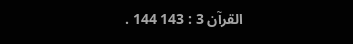القرآن 3 : 143 144 .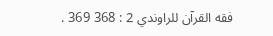فقه القرآن للراوندي 2 : 368 369 .